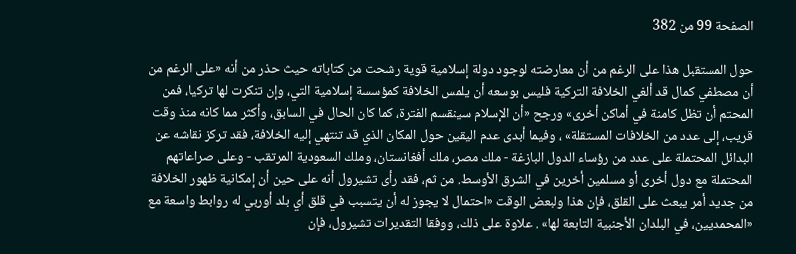الصفحة 99 من 382

حول المستقبل هذا على الرغم من أن معارضته لوجود دولة إسلامية قوية رشحت من كتاباته حيث حذر من أنه «على الرغم من أن مصطفي کمال قد ألغي الخلافة التركية فليس بوسعه أن يلمس الخلافة كمؤسسة إسلامية التي، وإن تنكرت لها تركيا، فمن المحتم أن تظل كامنة في أماكن أخرى» ورجح «أن الإسلام سينقسم الفترة، كما كان الحال في السابق، وأكثر مما كانه منذ وقت قريب، إلى عدد من الخلافات المستقلة» ، وفيما أبدى عدم اليقين حول المكان الذي قد تنتهي إليه الخلافة، فقد تركز نقاشه عن البدائل المحتملة على عدد من رؤساء الدول البازغة - ملك مصر، ملك أفغانستان، وملك السعودية المرتقب - وعلى صراعاتهم المحتملة مع دول أخرى أو مسلمين أخرين في الشرق الأوسط. من ثم، فقد رأى تشيرول أنه على حين أن إمكانية ظهور الخلافة من جديد أمر يبعث على القلق، فإن هذا ولبعض الوقت «احتمال لا يجوز له أن يتسبب في قلق أي بلد أوربي له روابط واسعة مع «المحمديين، في البلدان الأجنبية التابعة لها» . علاوة على ذلك، ووفقا التقديرات تشيرول، فإن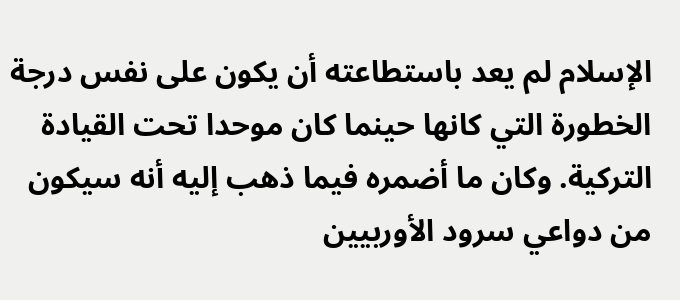الإسلام لم يعد باستطاعته أن يكون على نفس درجة الخطورة التي كانها حينما كان موحدا تحت القيادة التركية. وكان ما أضمره فيما ذهب إليه أنه سيكون من دواعي سرود الأوربيين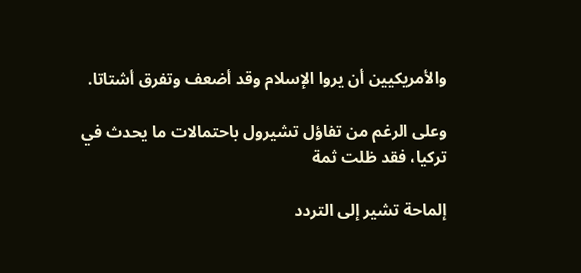والأمريكيين أن يروا الإسلام وقد أضعف وتفرق أشتاتا.

وعلى الرغم من تفاؤل تشيرول باحتمالات ما يحدث في تركيا، فقد ظلت ثمة

إلماحة تشير إلى التردد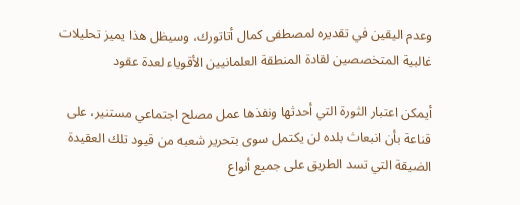وعدم اليقين في تقديره لمصطفى كمال أتاتورك، وسيظل هذا يميز تحليلات غالبية المتخصصين لقادة المنطقة العلمانيين الأقوياء لعدة عقود

أيمكن اعتبار الثورة التي أحدثها ونفذها عمل مصلح اجتماعي مستنير، على قناعة بأن انبعاث بلده لن يكتمل سوى بتحرير شعبه من قيود تلك العقيدة الضيقة التي تسد الطريق على جميع أنواع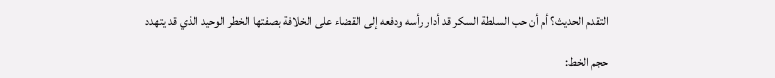التقدم الحديث؟ أم أن حب السلطة السكر قد أدار رأسه ودفعه إلى القضاء على الخلافة بصفتها الخطر الوحيد الذي قد يتهدد

حجم الخط: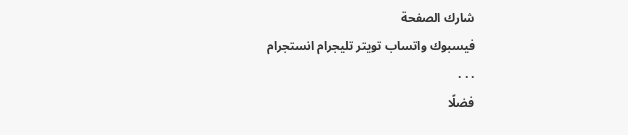شارك الصفحة
فيسبوك واتساب تويتر تليجرام انستجرام
. . .
فضلًا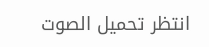انتظر تحميل الصوت